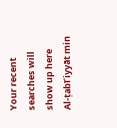Your recent searches will show up here
Al-ṭabīʿiyyāt min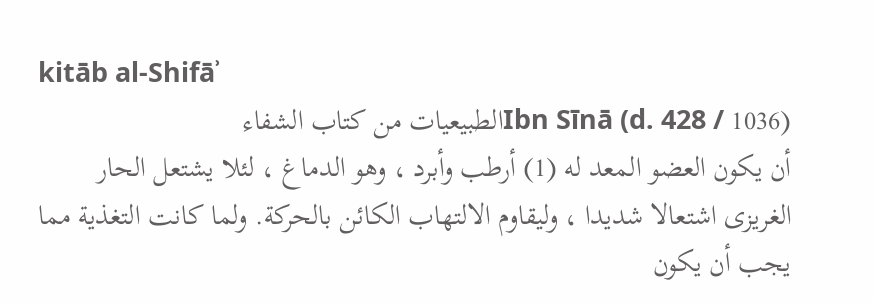kitāb al-Shifāʾ
Ibn Sīnā (d. 428 / 1036)الطبيعيات من كتاب الشفاء
أن يكون العضو المعد له (1) أرطب وأبرد ، وهو الدماغ ، لئلا يشتعل الحار الغريزى اشتعالا شديدا ، وليقاوم الالتهاب الكائن بالحركة. ولما كانت التغذية مما يجب أن يكون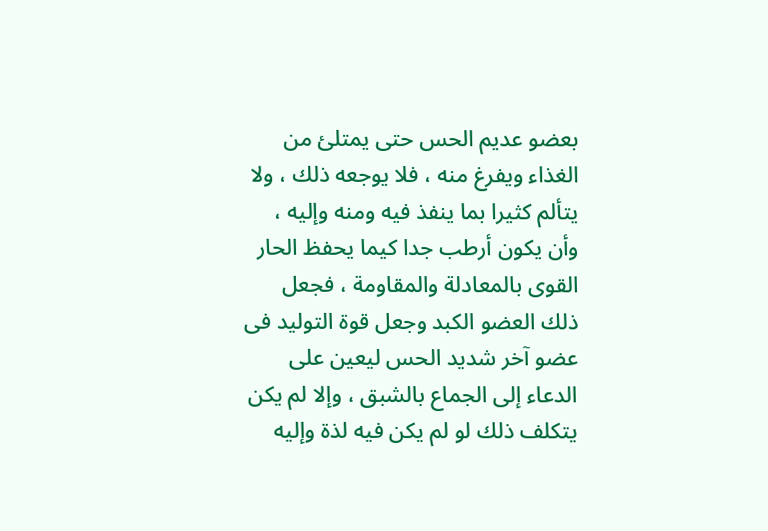بعضو عديم الحس حتى يمتلئ من الغذاء ويفرغ منه ، فلا يوجعه ذلك ، ولا يتألم كثيرا بما ينفذ فيه ومنه وإليه ، وأن يكون أرطب جدا كيما يحفظ الحار القوى بالمعادلة والمقاومة ، فجعل ذلك العضو الكبد وجعل قوة التوليد فى عضو آخر شديد الحس ليعين على الدعاء إلى الجماع بالشبق ، وإلا لم يكن يتكلف ذلك لو لم يكن فيه لذة وإليه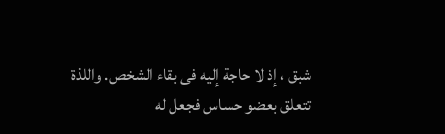شبق ، إذ لا حاجة إليه فى بقاء الشخص. واللذة تتعلق بعضو حساس فجعل له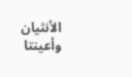الأنثيان وأعينتا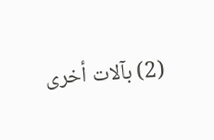(2) بآلات أخرى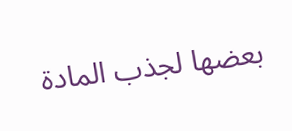بعضها لجذب المادة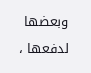وبعضها لدفعها ،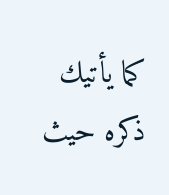كما يأتيك ذكره حيث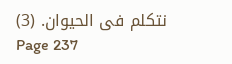نتكلم فى الحيوان. (3)
Page 237